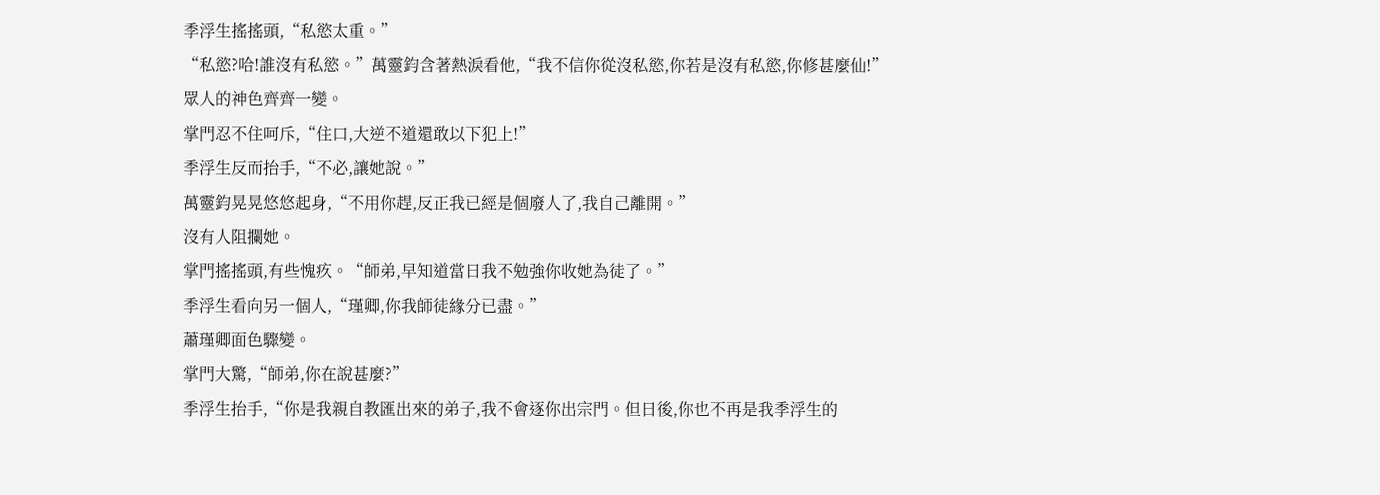季浮生搖搖頭,“私慾太重。”
“私慾?哈!誰沒有私慾。”萬靈鈞含著熱淚看他,“我不信你從沒私慾,你若是沒有私慾,你修甚麼仙!”
眾人的神色齊齊一變。
掌門忍不住呵斥,“住口,大逆不道還敢以下犯上!”
季浮生反而抬手,“不必,讓她說。”
萬靈鈞晃晃悠悠起身,“不用你趕,反正我已經是個廢人了,我自己離開。”
沒有人阻攔她。
掌門搖搖頭,有些愧疚。“師弟,早知道當日我不勉強你收她為徒了。”
季浮生看向另一個人,“瑾卿,你我師徒緣分已盡。”
蕭瑾卿面色驟變。
掌門大驚,“師弟,你在說甚麼?”
季浮生抬手,“你是我親自教匯出來的弟子,我不會逐你出宗門。但日後,你也不再是我季浮生的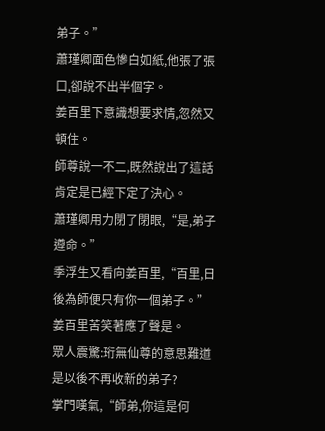弟子。”
蕭瑾卿面色慘白如紙,他張了張口,卻說不出半個字。
姜百里下意識想要求情,忽然又頓住。
師尊說一不二,既然說出了這話肯定是已經下定了決心。
蕭瑾卿用力閉了閉眼,“是,弟子遵命。”
季浮生又看向姜百里,“百里,日後為師便只有你一個弟子。”
姜百里苦笑著應了聲是。
眾人震驚:珩無仙尊的意思難道是以後不再收新的弟子?
掌門嘆氣,“師弟,你這是何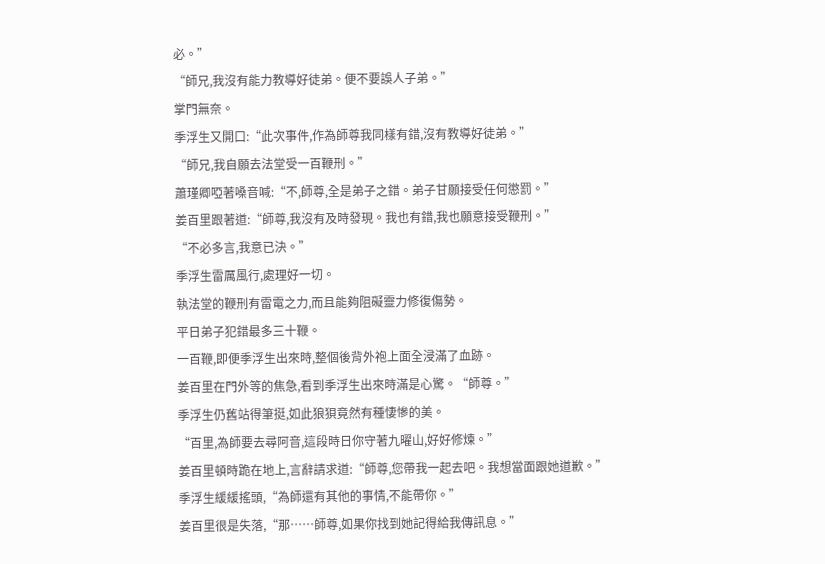必。”
“師兄,我沒有能力教導好徒弟。便不要誤人子弟。”
掌門無奈。
季浮生又開口:“此次事件,作為師尊我同樣有錯,沒有教導好徒弟。”
“師兄,我自願去法堂受一百鞭刑。”
蕭瑾卿啞著嗓音喊:“不,師尊,全是弟子之錯。弟子甘願接受任何懲罰。”
姜百里跟著道:“師尊,我沒有及時發現。我也有錯,我也願意接受鞭刑。”
“不必多言,我意已決。”
季浮生雷厲風行,處理好一切。
執法堂的鞭刑有雷電之力,而且能夠阻礙靈力修復傷勢。
平日弟子犯錯最多三十鞭。
一百鞭,即便季浮生出來時,整個後背外袍上面全浸滿了血跡。
姜百里在門外等的焦急,看到季浮生出來時滿是心驚。“師尊。”
季浮生仍舊站得筆挺,如此狼狽竟然有種悽慘的美。
“百里,為師要去尋阿音,這段時日你守著九曜山,好好修煉。”
姜百里頓時跪在地上,言辭請求道:“師尊,您帶我一起去吧。我想當面跟她道歉。”
季浮生緩緩搖頭,“為師還有其他的事情,不能帶你。”
姜百里很是失落,“那……師尊,如果你找到她記得給我傳訊息。”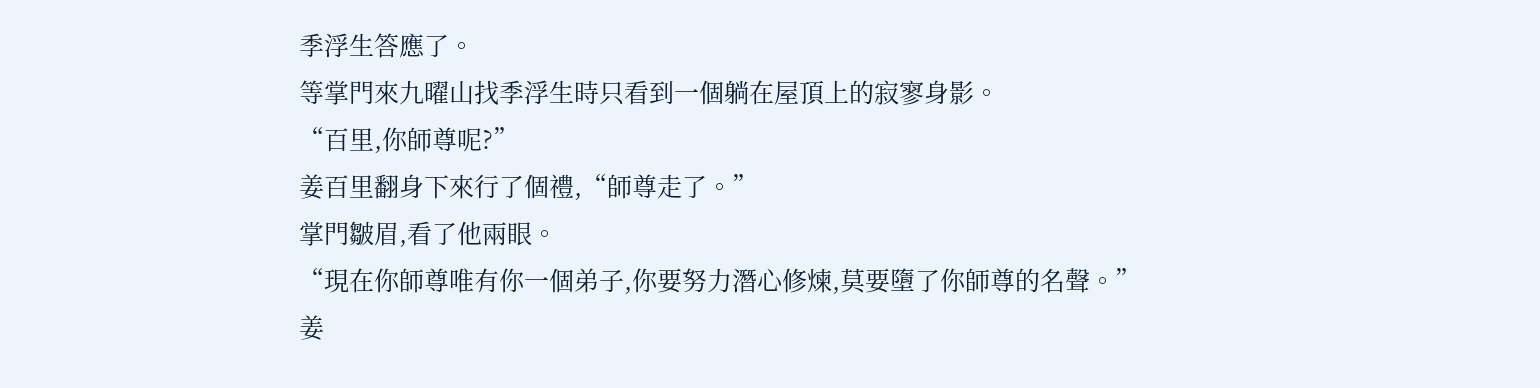季浮生答應了。
等掌門來九曜山找季浮生時只看到一個躺在屋頂上的寂寥身影。
“百里,你師尊呢?”
姜百里翻身下來行了個禮,“師尊走了。”
掌門皺眉,看了他兩眼。
“現在你師尊唯有你一個弟子,你要努力潛心修煉,莫要墮了你師尊的名聲。”
姜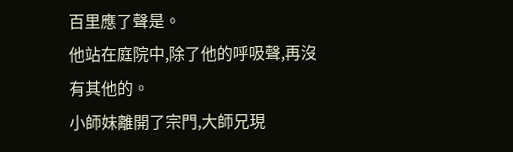百里應了聲是。
他站在庭院中,除了他的呼吸聲,再沒有其他的。
小師妹離開了宗門,大師兄現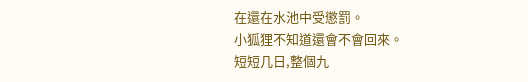在還在水池中受懲罰。
小狐狸不知道還會不會回來。
短短几日,整個九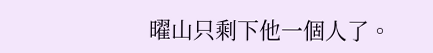曜山只剩下他一個人了。